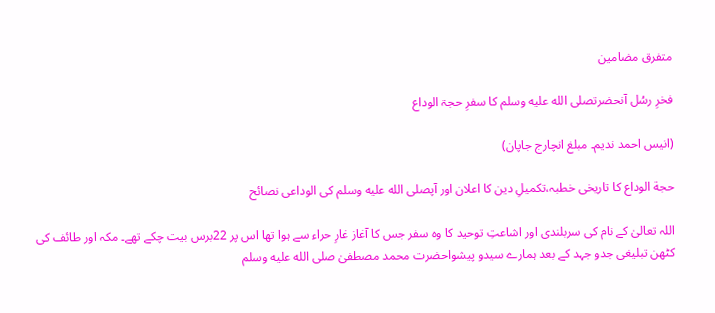متفرق مضامین

فخرِ رسُل آنحضرتصلى الله عليه وسلم کا سفرِ حجۃ الوداع

(انیس احمد ندیم۔ مبلغ انچارج جاپان)

حجة الوداع کا تاریخی خطبہ،تکمیلِ دین کا اعلان اور آپصلى الله عليه وسلم کی الوداعی نصائح

اللہ تعالیٰ کے نام کی سربلندی اور اشاعتِ توحید کا وہ سفر جس کا آغاز غارِ حراء سے ہوا تھا اس پر 22برس بیت چکے تھے۔ مکہ اور طائف کی کٹھن تبلیغی جدو جہد کے بعد ہمارے سیدو پیشواحضرت محمد مصطفیٰ صلى الله عليه وسلم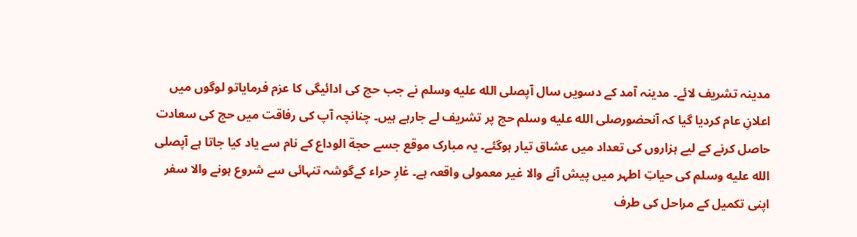مدینہ تشریف لائے۔ مدینہ آمد کے دسویں سال آپصلى الله عليه وسلم نے جب حج کی ادائیگی کا عزم فرمایاتو لوگوں میں اعلانِ عام کردیا گیا کہ آنحضورصلى الله عليه وسلم حج پر تشریف لے جارہے ہیں۔ چنانچہ آپ کی رفاقت میں حج کی سعادت حاصل کرنے کے لیے ہزاروں کی تعداد میں عشاق تیار ہوگئے۔ یہ مبارک موقع جسے حجة الوداع کے نام سے یاد کیا جاتا ہے آپصلى الله عليه وسلم کی حیاتِ اطہر میں پیش آنے والا غیر معمولی واقعہ ہے۔ غارِ حراء کےگوشہ تنہائی سے شروع ہونے والا سفر اپنی تکمیل کے مراحل کی طرف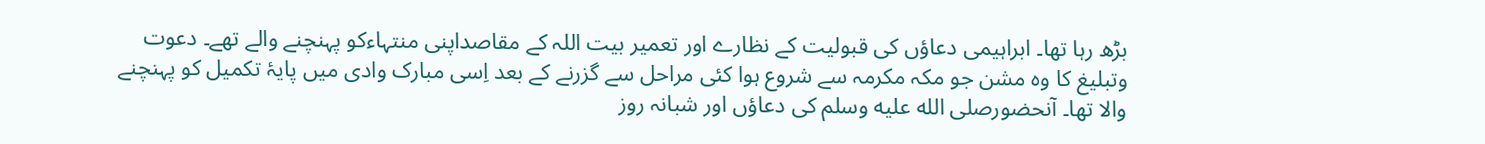بڑھ رہا تھا۔ ابراہیمی دعاؤں کی قبولیت کے نظارے اور تعمیر بیت اللہ کے مقاصداپنی منتہاءکو پہنچنے والے تھے۔ دعوت وتبلیغ کا وہ مشن جو مکہ مکرمہ سے شروع ہوا کئی مراحل سے گزرنے کے بعد اِسی مبارک وادی میں پایۂ تکمیل کو پہنچنے والا تھا۔ آنحضورصلى الله عليه وسلم کی دعاؤں اور شبانہ روز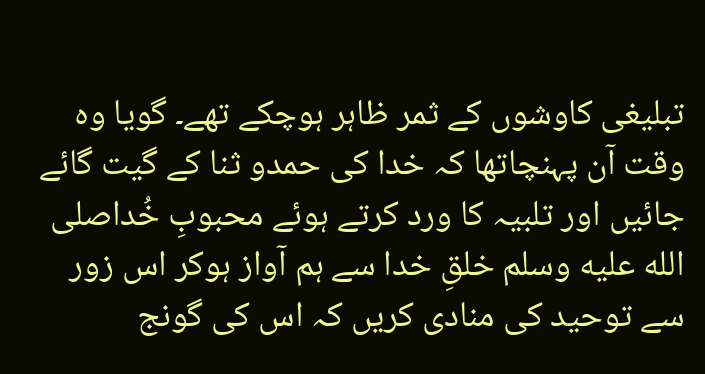تبلیغی کاوشوں کے ثمر ظاہر ہوچکے تھے۔ گویا وہ وقت آن پہنچاتھا کہ خدا کی حمدو ثنا کے گیت گائے جائیں اور تلبیہ کا ورد کرتے ہوئے محبوبِ خُداصلى الله عليه وسلم خلقِ خدا سے ہم آواز ہوکر اس زور سے توحید کی منادی کریں کہ اس کی گونج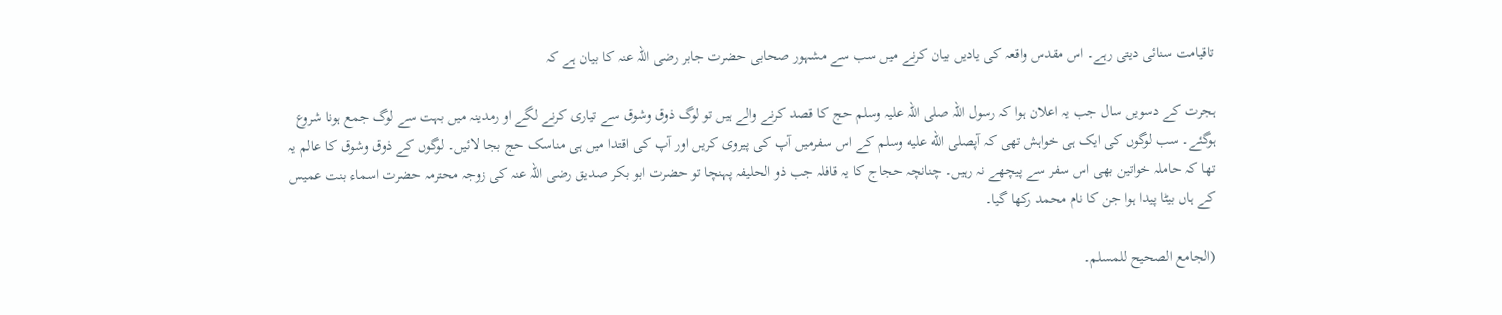تاقیامت سنائی دیتی رہے۔ اس مقدس واقعہ کی یادیں بیان کرنے میں سب سے مشہور صحابی حضرت جابر رضی اللہ عنہ کا بیان ہے کہ

ہجرت کے دسویں سال جب یہ اعلان ہوا کہ رسول اللہ صلی اللہ علیہ وسلم حج کا قصد کرنے والے ہیں تو لوگ ذوق وشوق سے تیاری کرنے لگے او رمدینہ میں بہت سے لوگ جمع ہونا شروع ہوگئے۔ سب لوگوں کی ایک ہی خواہش تھی کہ آپصلى الله عليه وسلم کے اس سفرمیں آپ کی پیروی کریں اور آپ کی اقتدا میں ہی مناسک حج بجا لائیں۔ لوگوں کے ذوق وشوق کا عالم یہ تھا کہ حاملہ خواتین بھی اس سفر سے پیچھے نہ رہیں۔ چنانچہ حجاج کا یہ قافلہ جب ذو الحلیفہ پہنچا تو حضرت ابو بکر صدیق رضی اللہ عنہ کی زوجہ محترمہ حضرت اسماء بنت عمیس کے ہاں بیٹا پیدا ہوا جن کا نام محمد رکھا گیا۔

(الجامع الصحیح للمسلم۔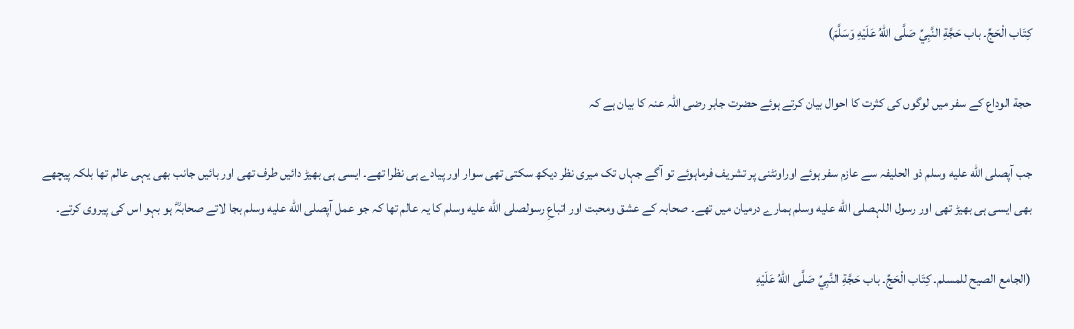كِتَاب الْحَجِّ۔ باب حَجَّةِ النَّبِيِّ صَلَّى اللّٰهُ عَلَيْهِ وَسَلَّمَ)

حجة الوداع کے سفر میں لوگوں کی کثرت کا احوال بیان کرتے ہوئے حضرت جابر رضی اللہ عنہ کا بیان ہے کہ

جب آپصلى الله عليه وسلم ذو الحلیفہ سے عازم سفر ہوئے اوراونٹنی پر تشریف فرماہوئے تو آگے جہاں تک میری نظر دیکھ سکتی تھی سوار اور پیادے ہی نظرا تھے۔ ایسی ہی بھیڑ دائیں طرف تھی اور بائیں جانب بھی یہی عالم تھا بلکہ پیچھے بھی ایسی ہی بھیڑ تھی اور رسول اللہصلى الله عليه وسلم ہمارے درمیان میں تھے۔ صحابہ کے عشق ومحبت اور اتباعِ رسولصلى الله عليه وسلم کا یہ عالم تھا کہ جو عمل آپصلى الله عليه وسلم بجا لاتے صحابہؓ ہو بہو اس کی پیروی کرتے۔

(الجامع الصیح للمسلم۔ كِتَاب الْحَجِّ۔ باب حَجَّةِ النَّبِيِّ صَلَّى اللّٰهُ عَلَيْهِ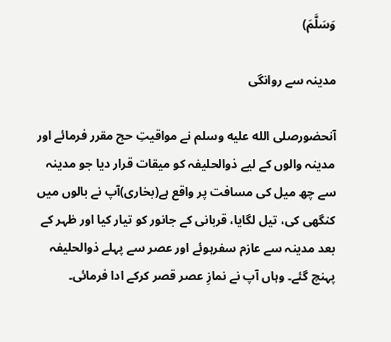وَسَلَّمَ)

مدینہ سے روانگی

آنحضورصلى الله عليه وسلم نے مواقیتِ حج مقرر فرمائے اور مدینہ والوں کے لیے ذوالحلیفہ کو میقات قرار دیا جو مدینہ سے چھ میل کی مسافت پر واقع ہے(بخاری)آپ نے بالوں میں کنگھی کی، تیل لگایا، قربانی کے جانور کو تیار کیا اور ظہر کے بعد مدینہ سے عازم سفرہوئے اور عصر سے پہلے ذوالحلیفہ پہنچ گئے۔ وہاں آپ نے نمازِ عصر قصر کرکے ادا فرمائی۔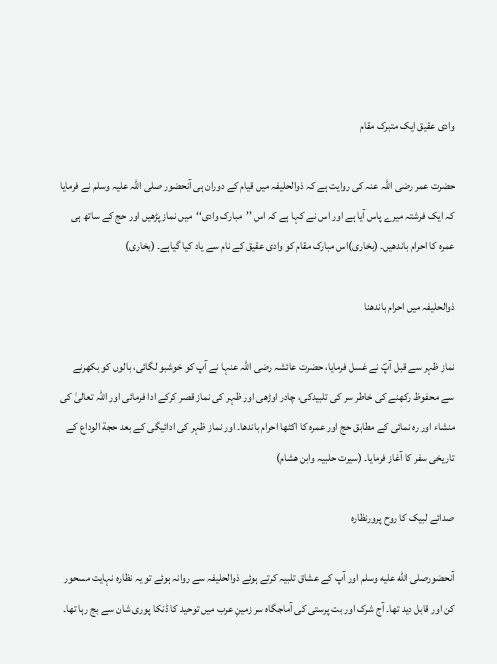وادی عقیق ایک متبرک مقام

حضرت عمر رضی اللہ عنہ کی روایت ہے کہ ذوالحلیفہ میں قیام کے دوران ہی آنحضور صلی اللہ علیہ وسلم نے فرمایا کہ ایک فرشتہ میرے پاس آیا ہے اور اس نے کہا ہے کہ اس ’’مبارک وادی‘‘میں نماز پڑھیں اور حج کے ساتھ ہی عمرہ کا احرام باندھیں۔ (بخاری)اس مبارک مقام کو وادی عقیق کے نام سے یاد کیا گیاہے۔ (بخاری)

ذوالحلیفہ میں احرام باندھنا

نماز ظہر سے قبل آپؐ نے غسل فرمایا، حضرت عائشہ رضی اللہ عنہا نے آپ کو خوشبو لگائی، بالوں کو بکھرنے سے محفوظ رکھنے کی خاطر سر کی تلبیدکی، چادر اوڑھی اور ظہر کی نماز قصر کرکے ادا فرمائی اور اللہ تعالیٰ کی منشاء اور رہ نمائی کے مطابق حج اور عمرہ کا اکٹھا احرام باندھا۔ اور نماز ظہر کی ادائیگی کے بعد حجة الوداع کے تاریخی سفر کا آغاز فرمایا۔ (سیرت حلبیہ وابن ھشام)

صدائے لبیک کا روح پرورنظارہ

آنحضورصلى الله عليه وسلم اور آپ کے عشاق تلبیہ کرتے ہوئے ذوالحلیفہ سے روانہ ہوئے تو یہ نظارہ نہایت مسحور کن اور قابل دید تھا۔ آج شرک اور بت پرستی کی آماجگاہ سر زمینِ عرب میں توحید کا ڈنکا پوری شان سے بج رہا تھا۔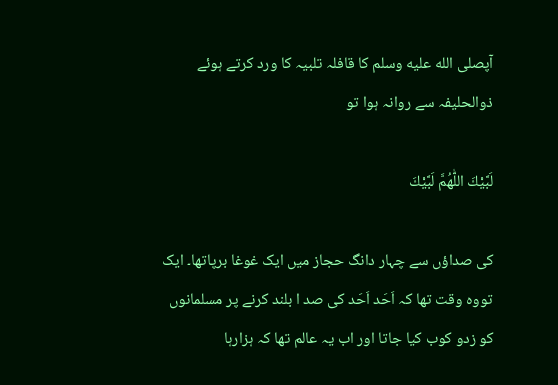آپصلى الله عليه وسلم کا قافلہ تلبیہ کا ورد کرتے ہوئے ذوالحلیفہ سے روانہ ہوا تو

لَبَّيْكَ اللّٰهُمَّ لَبَّيْكَ

کی صداؤں سے چہار دانگ حجاز میں ایک غوغا برپاتھا۔ ایک تووہ وقت تھا کہ اَحَد اَحَد کی صد ا بلند کرنے پر مسلمانوں کو زدو کوب کیا جاتا اور اب یہ عالم تھا کہ ہزارہا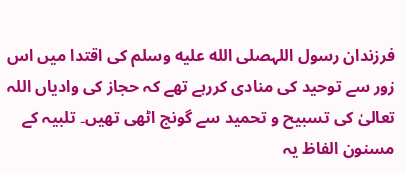فرزندان رسول اللہصلى الله عليه وسلم کی اقتدا میں اس زور سے توحید کی منادی کررہے تھے کہ حجاز کی وادیاں اللہ تعالیٰ کی تسبیح و تحمید سے گونج اٹھی تھیں۔ تلبیہ کے مسنون الفاظ یہ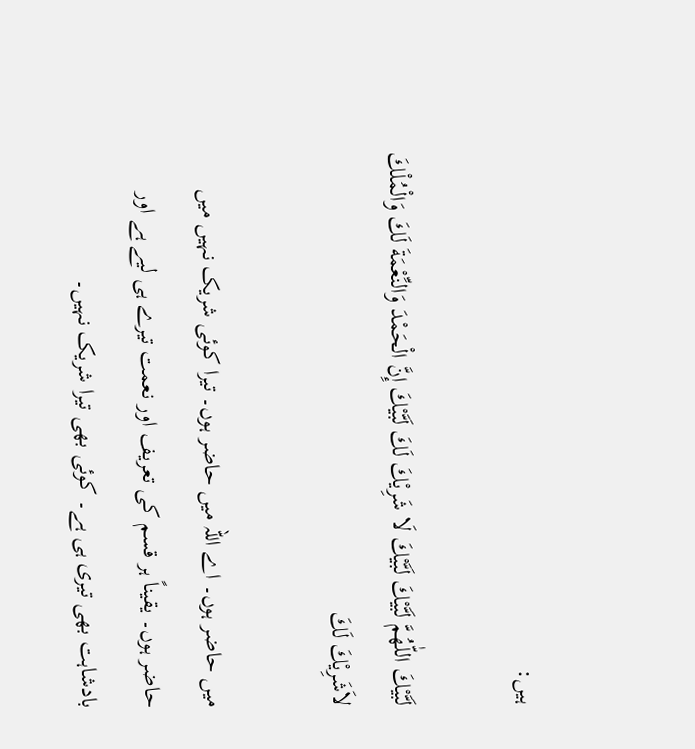ہیں:

لَبَّيْكَ اللّٰهُمَّ لَبَّيْكَ لَبَّيْكَ لَا شَرِيْكَ لَكَ لَبَّيْكَ إِنَّ الْحَمْدَ وَالنِّعْمَةَ لَكَ وَالْمُلْكَ لاَشَرِيْكَ لَكَ

میں حاضر ہوں۔ اے اللہ میں حاضر ہوں۔ تیرا کوئی شریک نہیں میں حاضر ہوں۔ یقیناً ہر قسم کی تعریف اور نعمت تیرے ہی لیے ہے اور بادشاہت بھی تیری ہی ہے۔ کوئی بھی تیرا شریک نہیں۔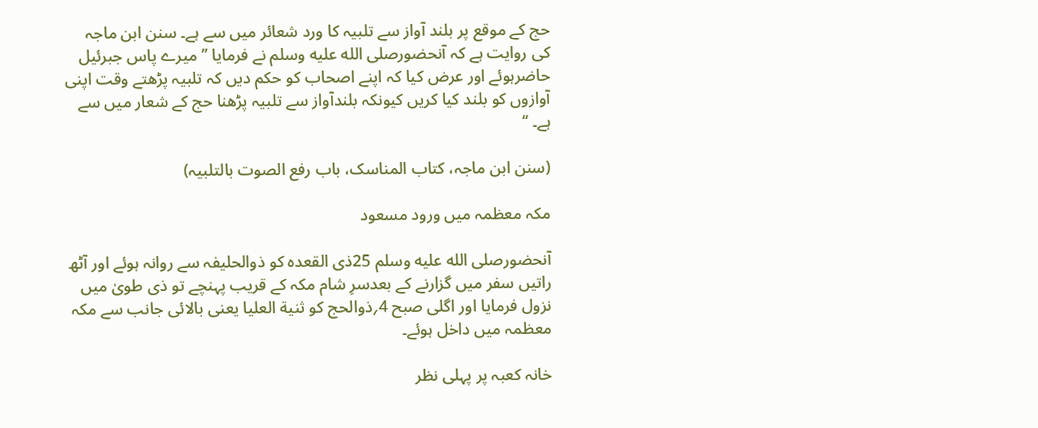حج کے موقع پر بلند آواز سے تلبیہ کا ورد شعائر میں سے ہے۔ سنن ابن ماجہ کی روایت ہے کہ آنحضورصلى الله عليه وسلم نے فرمایا ’’میرے پاس جبرئیل حاضرہوئے اور عرض کیا کہ اپنے اصحاب کو حکم دیں کہ تلبیہ پڑھتے وقت اپنی آوازوں کو بلند کیا کریں کیونکہ بلندآواز سے تلبیہ پڑھنا حج کے شعار میں سے ہے۔ ‘‘

(سنن ابن ماجہ، کتاب المناسک، باب رفع الصوت بالتلبیہ)

مکہ معظمہ میں ورود مسعود

آنحضورصلى الله عليه وسلم 25ذی القعدہ کو ذوالحلیفہ سے روانہ ہوئے اور آٹھ راتیں سفر میں گزارنے کے بعدسرِ شام مکہ کے قریب پہنچے تو ذی طویٰ میں نزول فرمایا اور اگلی صبح 4؍ذوالحج کو ثنیة العلیا یعنی بالائی جانب سے مکہ معظمہ میں داخل ہوئے۔

خانہ کعبہ پر پہلی نظر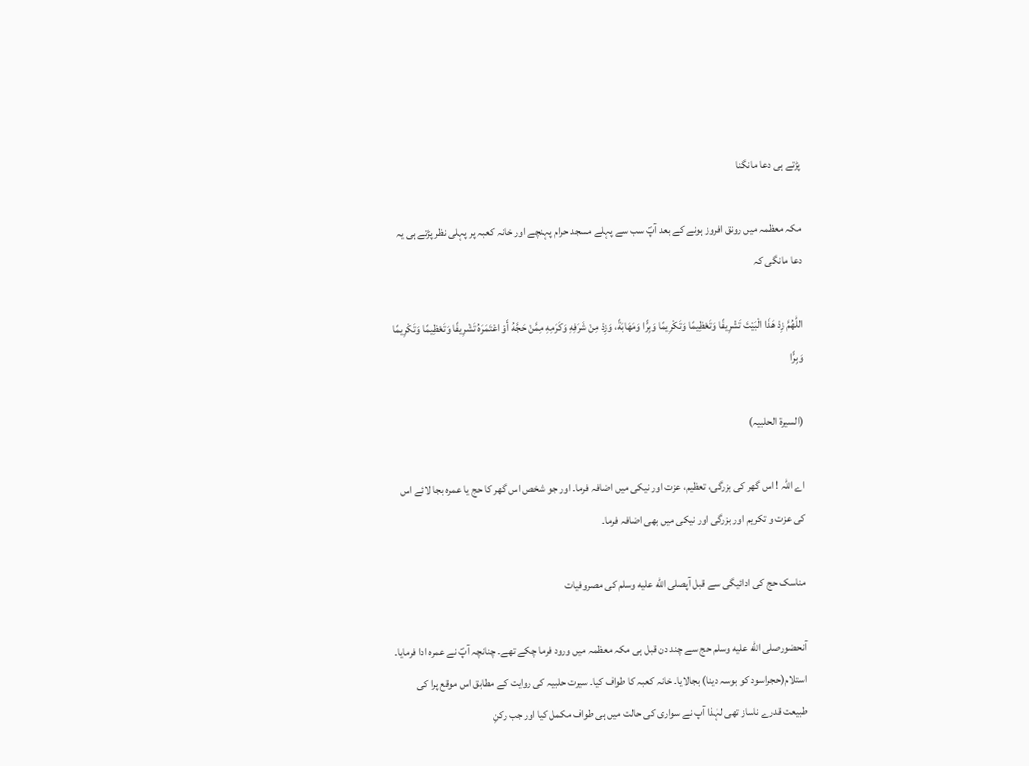پڑتے ہی دعا مانگنا

مکہ معظمہ میں رونق افروز ہونے کے بعد آپؐ سب سے پہلے مسجد حرام پہنچے اور خانہ کعبہ پر پہلی نظر پڑتے ہی یہ دعا مانگی کہ

اللّٰهُمَّ زِدْ هَذَا الْبَيْتَ تَشْرِيفًا وَتَعْظِيمًا وَتَكْرِيمًا وَبِرًّا وَمَهَابَةً، وَزِدْ مِنْ شَرَفِهِ وَكَرَمِهِ مِمَّنْ حَجَّهُ أَوْ اعْتَمَرَهُ تَشْرِيفًا وَتَعْظِيمًا وَتَكْرِيمًا وَبِرًّا

(السیرة الحلبیہ)

اے اللہ ! اس گھر کی بزرگی، تعظیم، عزت اور نیکی میں اضافہ فرما۔ اور جو شخص اس گھر کا حج یا عمرہ بجا لائے اس کی عزت و تکریم اور بزرگی اور نیکی میں بھی اضافہ فرما۔

مناسک حج کی ادائیگی سے قبل آپصلى الله عليه وسلم کی مصروفیات

آنحضورصلى الله عليه وسلم حج سے چند دن قبل ہی مکہ معظمہ میں ورود فرما چکے تھے۔ چنانچہ آپؐ نے عمرہ ادا فرمایا۔ استلام(حجراسود کو بوسہ دینا) بجالایا۔ خانہ کعبہ کا طواف کیا۔ سیرت حلبیہ کی روایت کے مطابق اس موقع پرا کی طبیعت قدرے ناساز تھی لہٰذا آپ نے سواری کی حالت میں ہی طواف مکمل کیا اور جب رکنِ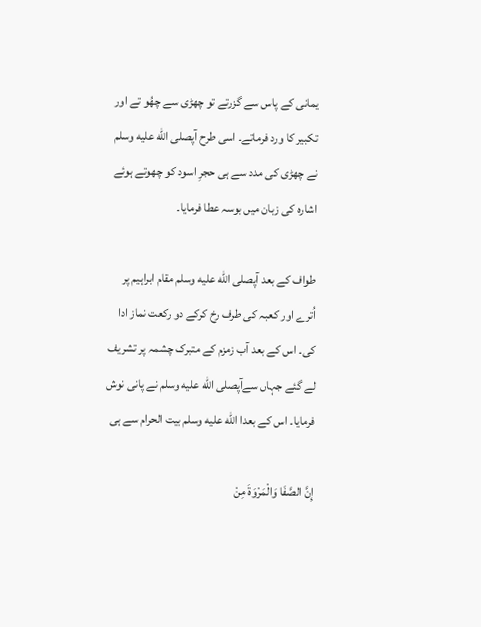یمانی کے پاس سے گزرتے تو چھڑی سے چھُو تے اور تکبیر کا ورد فرماتے۔ اسی طرح آپصلى الله عليه وسلم نے چھڑی کی مدد سے ہی حجرِ اسود کو چھوتے ہوئے اشارہ کی زبان میں بوسہ عطا فرمایا۔

طواف کے بعد آپصلى الله عليه وسلم مقام ابراہیم پر اُترے اور کعبہ کی طرف رخ کرکے دو رکعت نماز ادا کی۔ اس کے بعد آب زمزم کے متبرک چشمہ پر تشریف لے گئے جہاں سےآپصلى الله عليه وسلم نے پانی نوش فرمایا۔ اس کے بعدا الله عليه وسلم بیت الحرام سے ہی

إِنَّ الصَّفَا وَالْمَرْوَةَ مِنْ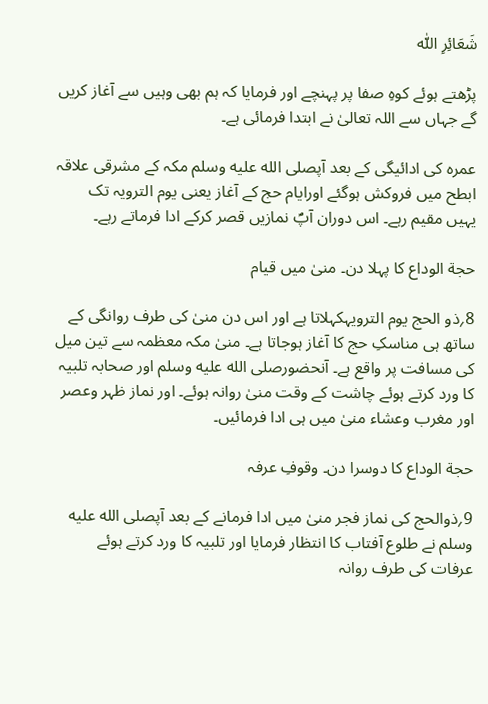شَعَائِرِ اللّٰہ

پڑھتے ہوئے کوہِ صفا پر پہنچے اور فرمایا کہ ہم بھی وہیں سے آغاز کریں گے جہاں سے اللہ تعالیٰ نے ابتدا فرمائی ہے۔

عمرہ کی ادائیگی کے بعد آپصلى الله عليه وسلم مکہ کے مشرقی علاقہ ابطح میں فروکش ہوگئے اورایام حج کے آغاز یعنی یوم الترویہ تک یہیں مقیم رہے۔ اس دوران آپؐ نمازیں قصر کرکے ادا فرماتے رہے۔

حجة الوداع کا پہلا دن۔ منیٰ میں قیام

8؍ذو الحج یوم الترویہکہلاتا ہے اور اس دن منیٰ کی طرف روانگی کے ساتھ ہی مناسکِ حج کا آغاز ہوجاتا ہے۔ منیٰ مکہ معظمہ سے تین میل کی مسافت پر واقع ہے۔ آنحضورصلى الله عليه وسلم اور صحابہ تلبیہ کا ورد کرتے ہوئے چاشت کے وقت منیٰ روانہ ہوئے۔ اور نماز ظہر وعصر اور مغرب وعشاء منیٰ میں ہی ادا فرمائیں۔

حجة الوداع کا دوسرا دن۔ وقوفِ عرفہ

9؍ذوالحج کی نماز فجر منیٰ میں ادا فرمانے کے بعد آپصلى الله عليه وسلم نے طلوع آفتاب کا انتظار فرمایا اور تلبیہ کا ورد کرتے ہوئے عرفات کی طرف روانہ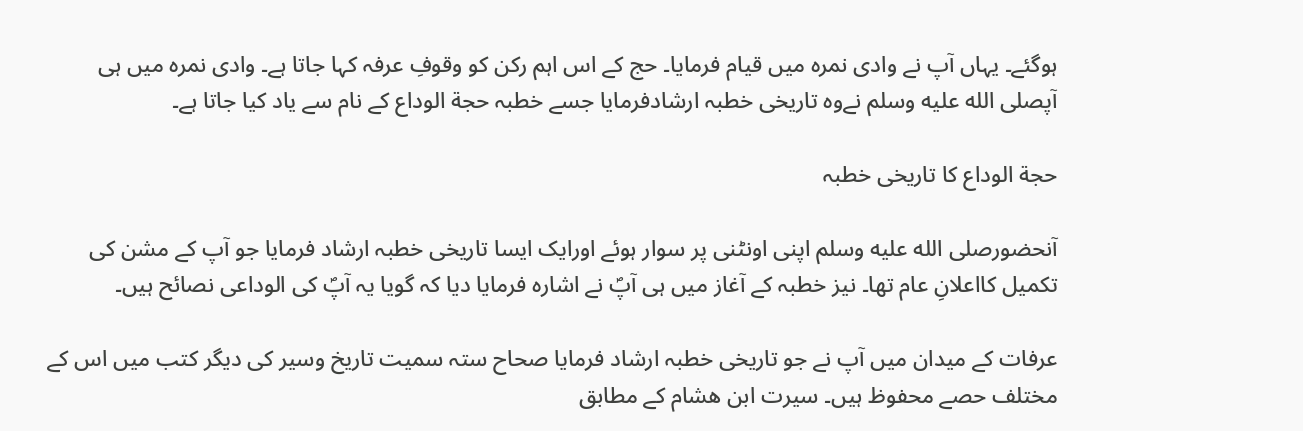ہوگئے۔ یہاں آپ نے وادی نمرہ میں قیام فرمایا۔ حج کے اس اہم رکن کو وقوفِ عرفہ کہا جاتا ہے۔ وادی نمرہ میں ہی آپصلى الله عليه وسلم نےوہ تاریخی خطبہ ارشادفرمایا جسے خطبہ حجة الوداع کے نام سے یاد کیا جاتا ہے۔

حجة الوداع کا تاریخی خطبہ

آنحضورصلى الله عليه وسلم اپنی اونٹنی پر سوار ہوئے اورایک ایسا تاریخی خطبہ ارشاد فرمایا جو آپ کے مشن کی تکمیل کااعلانِ عام تھا۔ نیز خطبہ کے آغاز میں ہی آپؐ نے اشارہ فرمایا دیا کہ گویا یہ آپؐ کی الوداعی نصائح ہیں۔

عرفات کے میدان میں آپ نے جو تاریخی خطبہ ارشاد فرمایا صحاح ستہ سمیت تاریخ وسیر کی دیگر کتب میں اس کے مختلف حصے محفوظ ہیں۔ سیرت ابن ھشام کے مطابق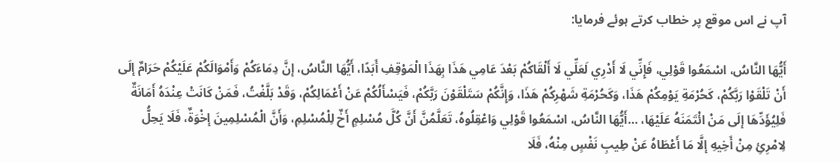آپ نے اس موقع پر خطاب کرتے ہوئے فرمایا:

أَيُّهَا النَّاسُ، اسْمَعُوا قَوْلِي، فَإِنِّي لَا أَدْرِي لَعَلِّي لَا أَلْقَاكُمْ بَعْدَ عَامِي هَذَا بِهَذَا الْمَوْقِفِ أَبَدًا، أَيُّهَا النَّاسُ، إنَّ دِمَاءَكُمْ وَأَمْوَالَكُمْ عَلَيْكُمْ حَرَامٌ إلَى أَنْ تَلْقَوْا رَبَّكُمْ، كَحُرْمَةِ يَوْمِكُمْ هَذَا، وَكَحُرْمَةِ شَهْرِكُمْ هَذَا، وَإِنَّكُمْ سَتَلْقَوْنَ رَبَّكُمْ، فَيَسْأَلُكُمْ عَنْ أَعْمَالِكُمْ، وَقَدْ بَلَّغْتُ، فَمَنْ كَانَتْ عِنْدَهُ أَمَانَةٌ فَلِيُؤَدِّهَا إلَى مَنْ ائْتَمَنَهُ عَلَيْهَا، …أَيُّهَا النَّاسُ، اسْمَعُوا قَوْلِي وَاعْقِلُوهُ، تَعَلَّمُنَّ أَنَّ كُلَّ مُسْلِمٍ أَخٌ لِلْمُسْلِمِ، وَأَنَّ الْمُسْلِمِينَ إخْوَةٌ، فَلَا يَحِلُّ لِامْرِئِ مِنْ أَخِيهِ إلَّا مَا أَعْطَاهُ عَنْ طِيبِ نَفْسٍ مِنْهُ، فَلَا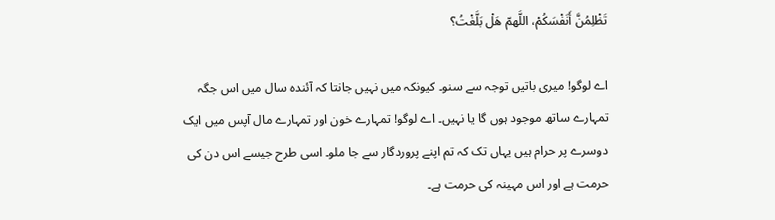تَظْلِمُنَّ أَنَفْسَكُمْ، اللَّهمّ هَلْ بَلَّغْتُ؟

اے لوگو! میری باتیں توجہ سے سنو۔ کیونکہ میں نہیں جانتا کہ آئندہ سال میں اس جگہ تمہارے ساتھ موجود ہوں گا یا نہیں۔ اے لوگو! تمہارے خون اور تمہارے مال آپس میں ایک دوسرے پر حرام ہیں یہاں تک کہ تم اپنے پروردگار سے جا ملو۔ اسی طرح جیسے اس دن کی حرمت ہے اور اس مہینہ کی حرمت ہے۔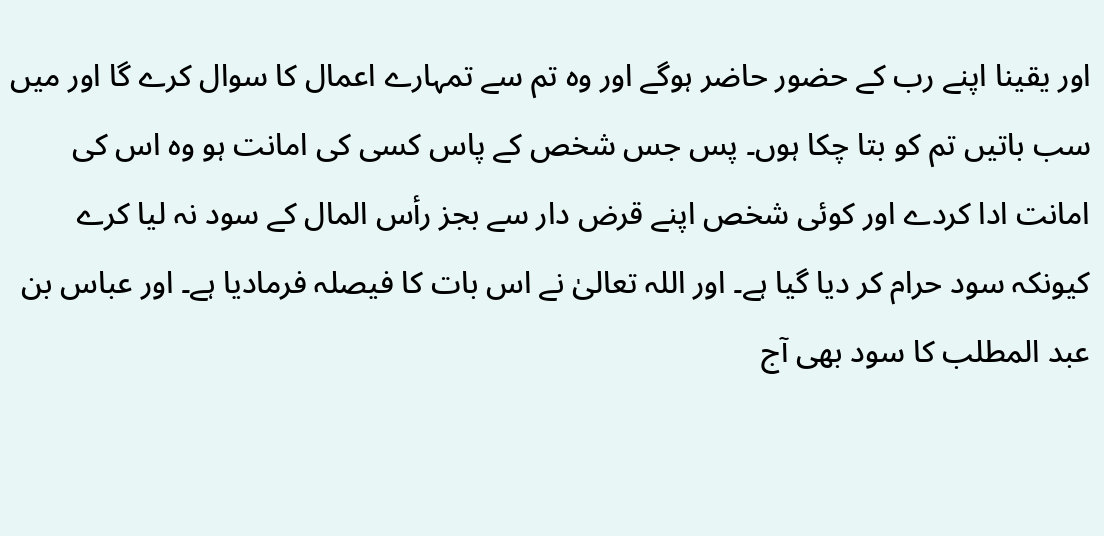اور یقینا اپنے رب کے حضور حاضر ہوگے اور وہ تم سے تمہارے اعمال کا سوال کرے گا اور میں سب باتیں تم کو بتا چکا ہوں۔ پس جس شخص کے پاس کسی کی امانت ہو وہ اس کی امانت ادا کردے اور کوئی شخص اپنے قرض دار سے بجز رأس المال کے سود نہ لیا کرے کیونکہ سود حرام کر دیا گیا ہے۔ اور اللہ تعالیٰ نے اس بات کا فیصلہ فرمادیا ہے۔ اور عباس بن عبد المطلب کا سود بھی آج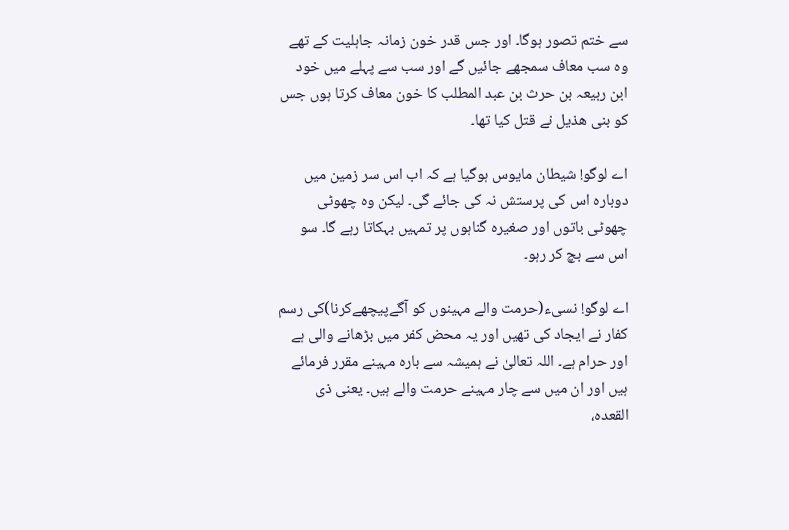سے ختم تصور ہوگا۔ اور جس قدر خون زمانہ جاہلیت کے تھے وہ سب معاف سمجھے جائیں گے اور سب سے پہلے میں خود ابن ربیعہ بن حرث بن عبد المطلب کا خون معاف کرتا ہوں جس کو بنی ھذیل نے قتل کیا تھا۔

اے لوگو! شیطان مایوس ہوگیا ہے کہ اب اس سر زمین میں دوبارہ اس کی پرستش نہ کی جائے گی۔ لیکن وہ چھوٹی چھوٹی باتوں اور صغیرہ گناہوں پر تمہیں بہکاتا رہے گا۔ سو اس سے بچ کر رہو۔

اے لوگو! نسیء(حرمت والے مہینوں کو آگےپیچھےکرنا)کی رسم کفار نے ایجاد کی تھیں اور یہ محض کفر میں بڑھانے والی ہے اور حرام ہے۔ اللہ تعالیٰ نے ہمیشہ سے بارہ مہینے مقرر فرمائے ہیں اور ان میں سے چار مہینے حرمت والے ہیں۔ یعنی ذی القعدہ،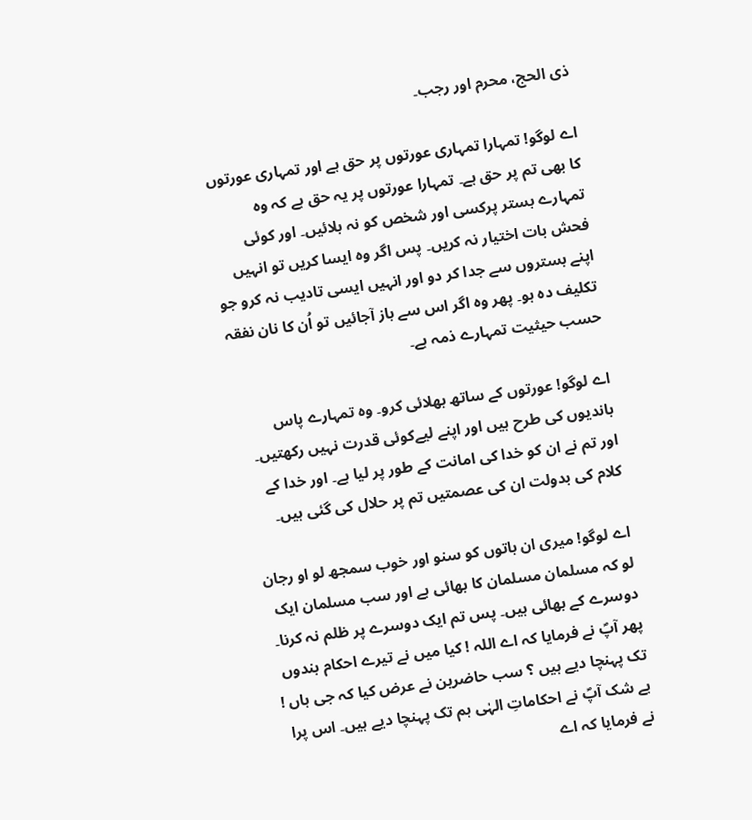ذی الحج، محرم اور رجب۔

اے لوگو! تمہارا تمہاری عورتوں پر حق ہے اور تمہاری عورتوں کا بھی تم پر حق ہے۔ تمہارا عورتوں پر یہ حق ہے کہ وہ تمہارے بستر پرکسی اور شخص کو نہ بلائیں۔ اور کوئی فحش بات اختیار نہ کریں۔ پس اگر وہ ایسا کریں تو انہیں اپنے بستروں سے جدا کر دو اور انہیں ایسی تادیب نہ کرو جو تکلیف دہ ہو۔ پھر وہ اگر اس سے باز آجائیں تو اُن کا نان نفقہ حسب حیثیت تمہارے ذمہ ہے۔

اے لوگو! عورتوں کے ساتھ بھلائی کرو۔ وہ تمہارے پاس باندیوں کی طرح ہیں اور اپنے لیےکوئی قدرت نہیں رکھتیں۔ اور تم نے ان کو خدا کی امانت کے طور پر لیا ہے۔ اور خدا کے کلام کی بدولت ان کی عصمتیں تم پر حلال کی گئی ہیں۔

اے لوگو! میری ان باتوں کو سنو اور خوب سمجھ لو او رجان لو کہ مسلمان مسلمان کا بھائی ہے اور سب مسلمان ایک دوسرے کے بھائی ہیں۔ پس تم ایک دوسرے پر ظلم نہ کرنا۔ پھر آپؐ نے فرمایا کہ اے اللہ ! کیا میں نے تیرے احکام بندوں تک پہنچا دیے ہیں ؟ سب حاضرین نے عرض کیا کہ جی ہاں ! بے شک آپؐ نے احکاماتِ الہٰی ہم تک پہنچا دیے ہیں۔ اس پرا نے فرمایا کہ اے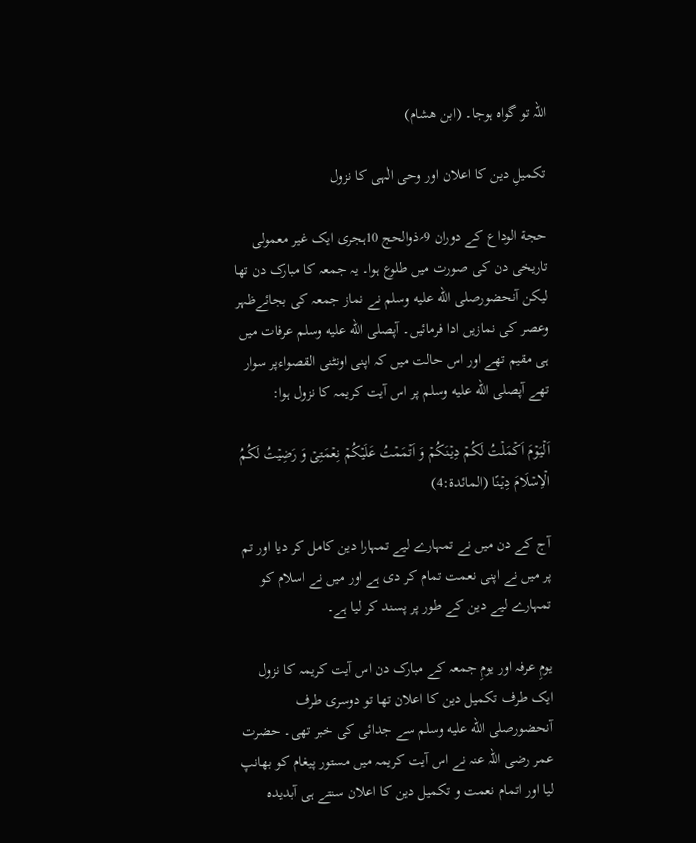اللہ تو گواہ ہوجا۔ (ابن ھشام)

تکمیلِ دین کا اعلان اور وحی الٰہی کا نزول

حجة الوداع کے دوران 9؍ذوالحج 10ہجری ایک غیر معمولی تاریخی دن کی صورت میں طلوع ہوا۔ یہ جمعہ کا مبارک دن تھا لیکن آنحضورصلى الله عليه وسلم نے نماز جمعہ کی بجائےظہر وعصر کی نمازیں ادا فرمائیں۔ آپصلى الله عليه وسلم عرفات میں ہی مقیم تھے اور اس حالت میں کہ اپنی اونٹنی القصواءپر سوار تھے آپصلى الله عليه وسلم پر اس آیت کریمہ کا نزول ہوا:

اَلۡیَوۡمَ اَکۡمَلۡتُ لَکُمۡ دِیۡنَکُمۡ وَ اَتۡمَمۡتُ عَلَیۡکُمۡ نِعۡمَتِیۡ وَ رَضِیۡتُ لَکُمُ الۡاِسۡلَامَ دِیۡنًا (المائدۃ:4)

آج کے دن میں نے تمہارے لیے تمہارا دین کامل کر دیا اور تم پر میں نے اپنی نعمت تمام کر دی ہے اور میں نے اسلام کو تمہارے لیے دین کے طور پر پسند کر لیا ہے۔

یومِ عرفہ اور یومِ جمعہ کے مبارک دن اس آیت کریمہ کا نزول ایک طرف تکمیل دین کا اعلان تھا تو دوسری طرف آنحضورصلى الله عليه وسلم سے جدائی کی خبر تھی۔ حضرت عمر رضی اللہ عنہ نے اس آیت کریمہ میں مستور پیغام کو بھانپ لیا اور اتمام نعمت و تکمیل دین کا اعلان سنتے ہی آبدیدہ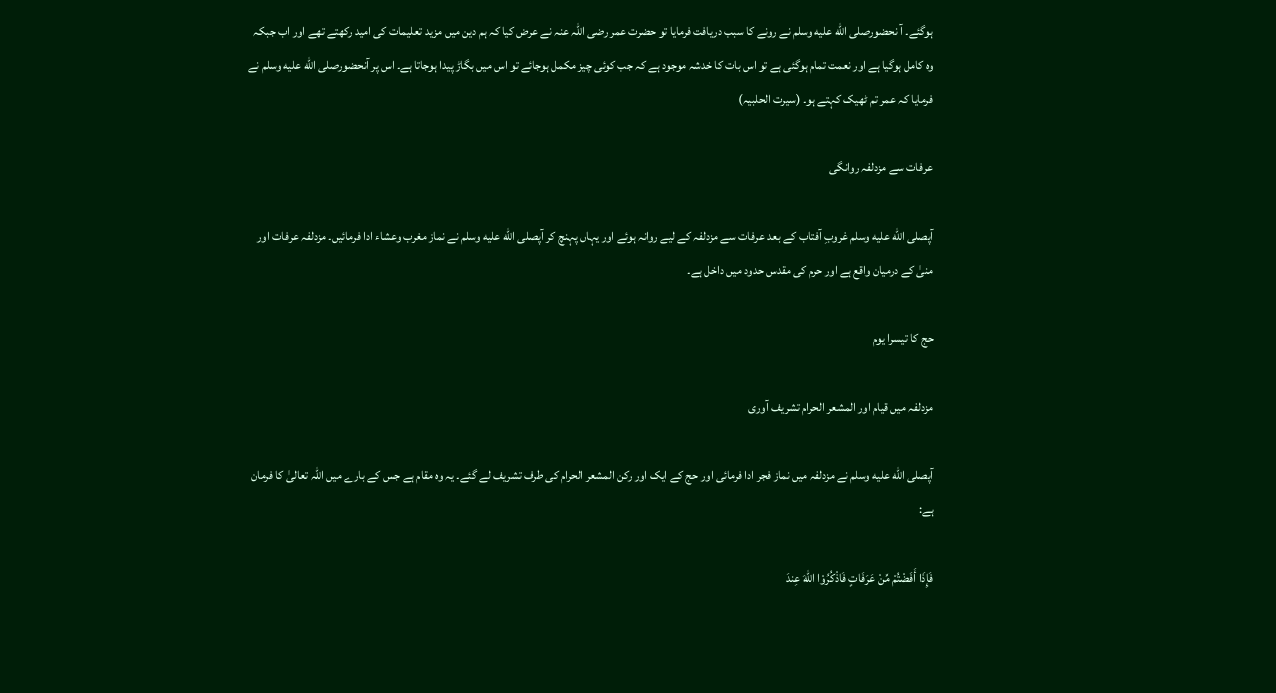ہوگئے۔ آ نحضورصلى الله عليه وسلم نے رونے کا سبب دریافت فرمایا تو حضرت عمر رضی اللہ عنہ نے عرض کیا کہ ہم دین میں مزید تعلیمات کی امید رکھتے تھے اور اب جبکہ وہ کامل ہوگیا ہے اور نعمت تمام ہوگئی ہے تو اس بات کا خدشہ موجود ہے کہ جب کوئی چیز مکمل ہوجائے تو اس میں بگاڑ پیدا ہوجاتا ہے۔ اس پر آنحضورصلى الله عليه وسلم نے فرمایا کہ عمر تم ٹھیک کہتے ہو۔ (سیرت الحلبیہ)

عرفات سے مزدلفہ روانگی

آپصلى الله عليه وسلم غروبِ آفتاب کے بعد عرفات سے مزدلفہ کے لیے روانہ ہوئے اور یہاں پہنچ کر آپصلى الله عليه وسلم نے نماز مغرب وعشاء ادا فرمائیں۔ مزدلفہ عرفات اور منیٰ کے درمیان واقع ہے اور حرم کی مقدس حدود میں داخل ہے۔

حج کا تیسرا یوم

مزدلفہ میں قیام اور المشعر الحرام تشریف آوری

آپصلى الله عليه وسلم نے مزدلفہ میں نماز فجر ادا فرمائی اور حج کے ایک اور رکن المشعر الحرام کی طرف تشریف لے گئے۔ یہ وہ مقام ہے جس کے بارے میں اللہ تعالیٰ کا فرمان ہے:

فَإِذَا أَفَضْتُمْ مِّنْ عَرَفَاتٍ فَاذْكُرُوْا اللّٰهَ عِندَ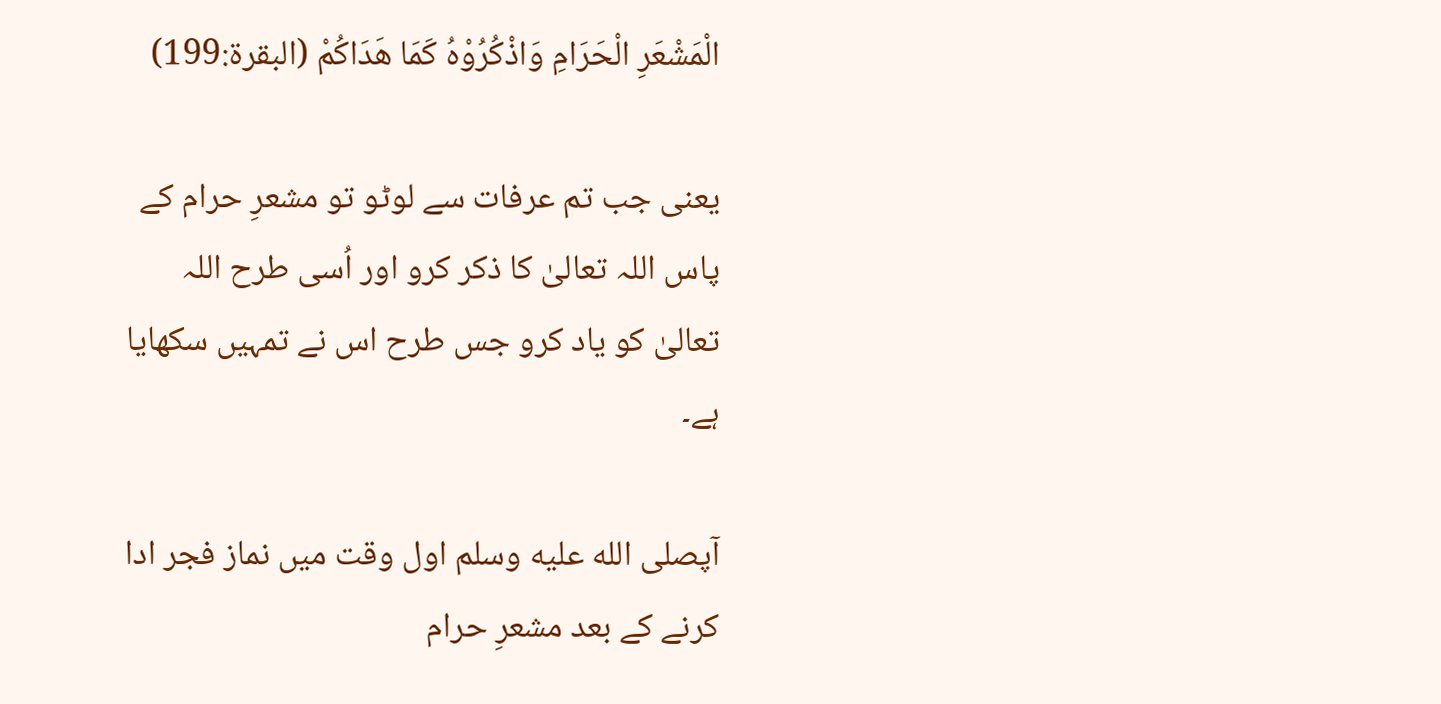الْمَشْعَرِ الْحَرَامِ وَاذْكُرُوْهُ كَمَا هَدَاكُمْ (البقرۃ:199)

یعنی جب تم عرفات سے لوٹو تو مشعرِ حرام کے پاس اللہ تعالیٰ کا ذکر کرو اور اُسی طرح اللہ تعالیٰ کو یاد کرو جس طرح اس نے تمہیں سکھایا ہے۔

آپصلى الله عليه وسلم اول وقت میں نماز فجر ادا کرنے کے بعد مشعرِ حرام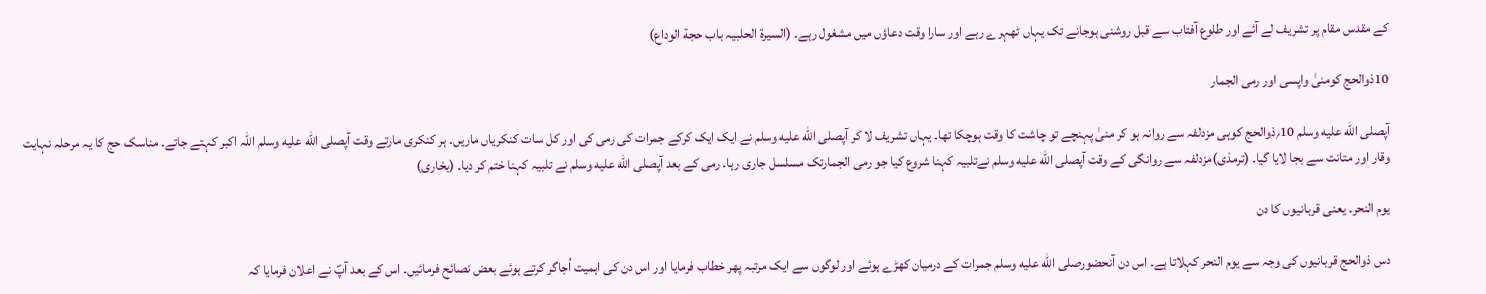کے مقدس مقام پر تشریف لے آئے اور طلوع آفتاب سے قبل روشنی ہوجانے تک یہاں ٹھہرے رہے اور سارا وقت دعاؤں میں مشغول رہے۔ (السیرة الحلبیہ باب حجة الوداع)

10ذوالحج کومنیٰ واپسی اور رمی الجمار

آپصلى الله عليه وسلم 10؍ذوالحج کوہی مزدلفہ سے روانہ ہو کر منیٰ پہنچے تو چاشت کا وقت ہوچکا تھا۔ یہاں تشریف لا کر آپصلى الله عليه وسلم نے ایک ایک کرکے جمرات کی رمی کی اور کل سات کنکریاں ماریں۔ ہر کنکری مارتے وقت آپصلى الله عليه وسلم اللہ اکبر کہتے جاتے۔ مناسک حج کا یہ مرحلہ نہایت وقار اور متانت سے بجا لایا گیا۔ (ترمذی)مزدلفہ سے روانگی کے وقت آپصلى الله عليه وسلم نےتلبیہ کہنا شروع کیا جو رمی الجمارتک مسلسل جاری رہا۔ رمی کے بعد آپصلى الله عليه وسلم نے تلبیہ کہنا ختم کر دیا۔ (بخاری)

یوم النحر۔ یعنی قربانیوں کا دن

دس ذوالحج قربانیوں کی وجہ سے یوم النحر کہلاتا ہے۔ اس دن آنحضورصلى الله عليه وسلم جمرات کے درمیان کھڑے ہوئے اور لوگوں سے ایک مرتبہ پھر خطاب فرمایا اور اس دن کی اہمیت اُجاگر کرتے ہوئے بعض نصائح فرمائیں۔ اس کے بعد آپؐ نے اعلان فرمایا کہ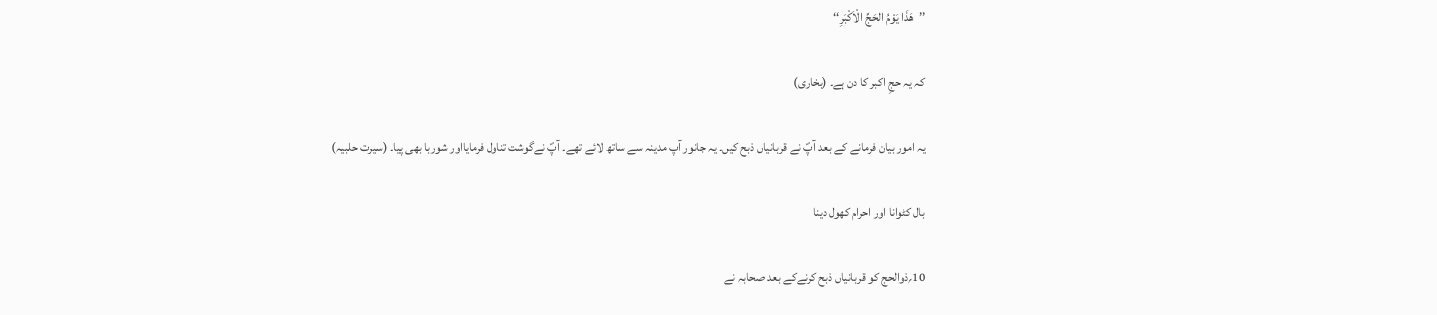’’ھَذَا یَوْمُ الحَجِّ الْاَکْبَرِ‘‘

کہ یہ حجِ اکبر کا دن ہے۔ (بخاری)

یہ امور بیان فرمانے کے بعد آپؐ نے قربانیاں ذبح کیں۔ یہ جانور آپ مدینہ سے ساتھ لائے تھے۔ آپؐ نےگوشت تناول فرمایااور شوربا بھی پیا۔ (سیرت حلبیہ)

بال کٹوانا اور احرام کھول دینا

10؍ذوالحج کو قربانیاں ذبح کرنےکے بعد صحابہ نے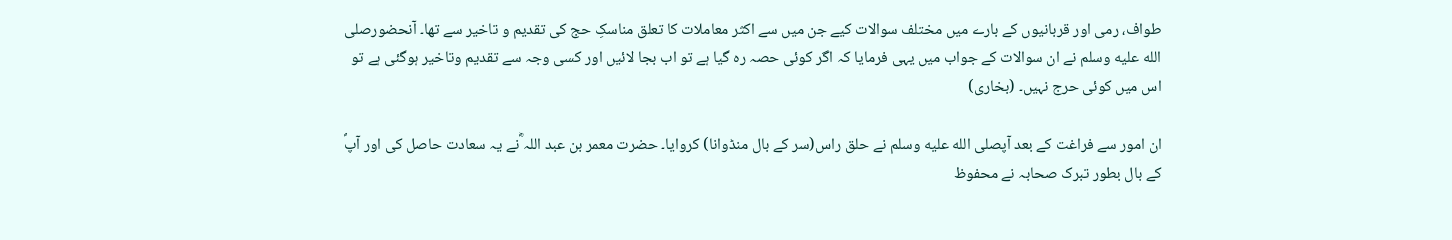طواف، رمی اور قربانیوں کے بارے میں مختلف سوالات کیے جن میں سے اکثر معاملات کا تعلق مناسکِ حج کی تقدیم و تاخیر سے تھا۔ آنحضورصلى الله عليه وسلم نے ان سوالات کے جواب میں یہی فرمایا کہ اگر کوئی حصہ رہ گیا ہے تو اب بجا لائیں اور کسی وجہ سے تقدیم وتاخیر ہوگئی ہے تو اس میں کوئی حرج نہیں۔ (بخاری)

ان امور سے فراغت کے بعد آپصلى الله عليه وسلم نے حلق راس(سر کے بال منڈوانا) کروایا۔ حضرت معمر بن عبد اللہ ؓنے یہ سعادت حاصل کی اور آپؐ کے بال بطور تبرک صحابہ نے محفوظ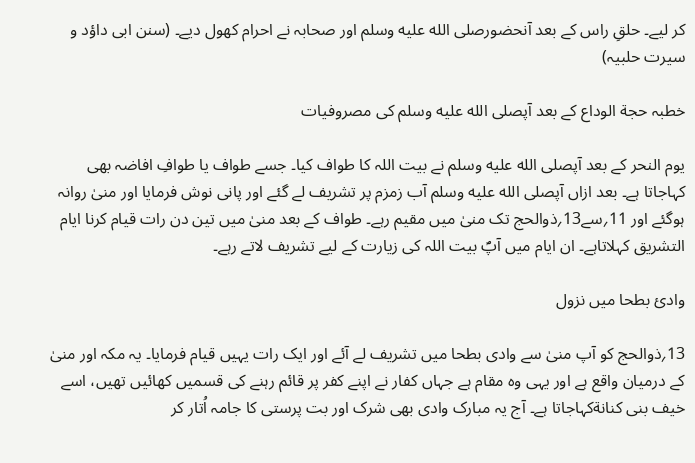کر لیے۔ حلقِ راس کے بعد آنحضورصلى الله عليه وسلم اور صحابہ نے احرام کھول دیے۔ (سنن ابی داؤد و سیرت حلبیہ)

خطبہ حجة الوداع کے بعد آپصلى الله عليه وسلم کی مصروفیات

یوم النحر کے بعد آپصلى الله عليه وسلم نے بیت اللہ کا طواف کیا۔ جسے طواف یا طوافِ افاضہ بھی کہاجاتا ہے۔ بعد ازاں آپصلى الله عليه وسلم آب زمزم پر تشریف لے گئے اور پانی نوش فرمایا اور منیٰ روانہ ہوگئے اور 11؍سے13؍ذوالحج تک منیٰ میں مقیم رہے۔ طواف کے بعد منیٰ میں تین دن رات قیام کرنا ایام التشریق کہلاتاہے۔ ان ایام میں آپؐ بیت اللہ کی زیارت کے لیے تشریف لاتے رہے۔

وادیٔ بطحا میں نزول

13؍ذوالحج کو آپ منیٰ سے وادی بطحا میں تشریف لے آئے اور ایک رات یہیں قیام فرمایا۔ یہ مکہ اور منیٰ کے درمیان واقع ہے اور یہی وہ مقام ہے جہاں کفار نے اپنے کفر پر قائم رہنے کی قسمیں کھائیں تھیں، اسے خیف بنی کنانةکہاجاتا ہے۔ آج یہ مبارک وادی بھی شرک اور بت پرستی کا جامہ اُتار کر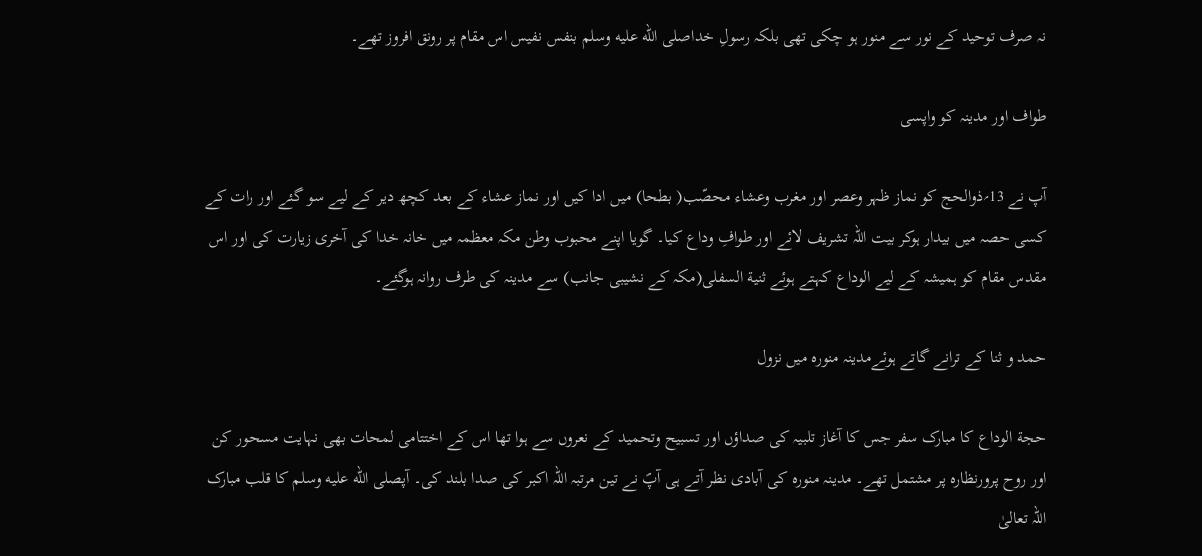نہ صرف توحید کے نور سے منور ہو چکی تھی بلکہ رسولِ خداصلى الله عليه وسلم بنفس نفیس اس مقام پر رونق افروز تھے۔

طواف اور مدینہ کو واپسی

آپ نے 13؍ذوالحج کو نماز ظہر وعصر اور مغرب وعشاء محصّب( بطحا) میں ادا کیں اور نماز عشاء کے بعد کچھ دیر کے لیے سو گئے اور رات کے کسی حصہ میں بیدار ہوکر بیت اللہ تشریف لائے اور طوافِ وداع کیا۔ گویا اپنے محبوب وطن مکہ معظمہ میں خانہ خدا کی آخری زیارت کی اور اس مقدس مقام کو ہمیشہ کے لیے الوداع کہتے ہوئے ثنیة السفلی(مکہ کے نشیبی جانب) سے مدینہ کی طرف روانہ ہوگئے۔

حمد و ثنا کے ترانے گاتے ہوئےمدینہ منورہ میں نزول

حجة الوداع کا مبارک سفر جس کا آغاز تلبیہ کی صداؤں اور تسبیح وتحمید کے نعروں سے ہوا تھا اس کے اختتامی لمحات بھی نہایت مسحور کن اور روح پرورنظارہ پر مشتمل تھے۔ مدینہ منورہ کی آبادی نظر آتے ہی آپؐ نے تین مرتبہ اللہ اکبر کی صدا بلند کی۔ آپصلى الله عليه وسلم کا قلب مبارک اللہ تعالیٰ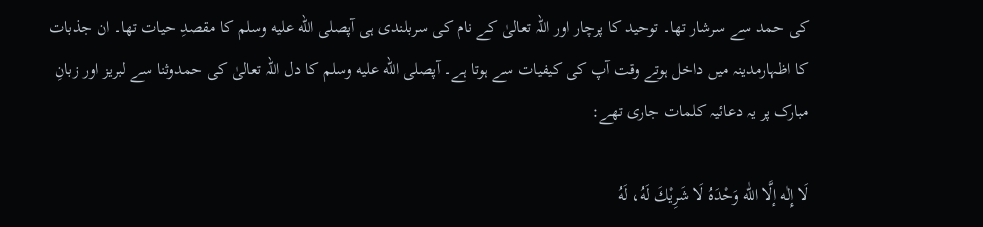کی حمد سے سرشار تھا۔ توحید کا پرچار اور اللہ تعالیٰ کے نام کی سربلندی ہی آپصلى الله عليه وسلم کا مقصدِ حیات تھا۔ ان جذبات کا اظہارمدینہ میں داخل ہوتے وقت آپ کی کیفیات سے ہوتا ہے۔ آپصلى الله عليه وسلم کا دل اللہ تعالیٰ کی حمدوثنا سے لبریز اور زبانِ مبارک پر یہ دعائیہ کلمات جاری تھے:

لَا إِلٰه إلَّا اللّٰه وَحْدَهُ لَا شَرِيْكَ لَهُ، لَهُ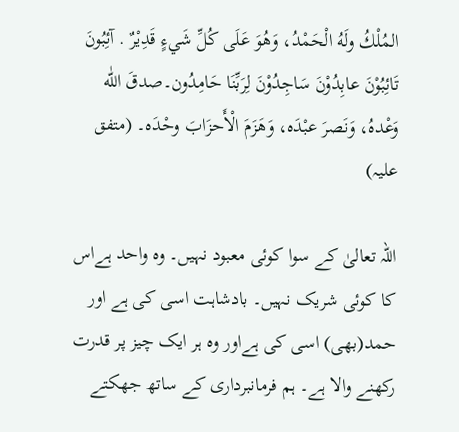المُلْكُ ولَهُ الْحَمْدُ، وَهُوَ عَلَى كُلِّ شَيءٍ قَدِيْرٌ . آئِبُونَ تَائِبُوْنَ عابِدُوْنَ سَاجِدُوْنَ لِرَبِّنَا حَامِدُون۔صدقَ اللّٰه وَعْدهُ، وَنَصرَ عبْدَه، وَهَزَمَ الْأَحزَابَ وحْدَه۔ (متفق علیہ)

اللہ تعالیٰ کے سوا کوئی معبود نہیں۔ وہ واحد ہےاس کا کوئی شریک نہیں۔ بادشاہت اسی کی ہے اور حمد(بھی) اسی کی ہےاور وہ ہر ایک چیز پر قدرت رکھنے والا ہے۔ ہم فرمانبرداری کے ساتھ جھکتے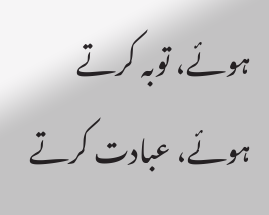ہوئے، توبہ کرتے ہوئے، عبادت کرتے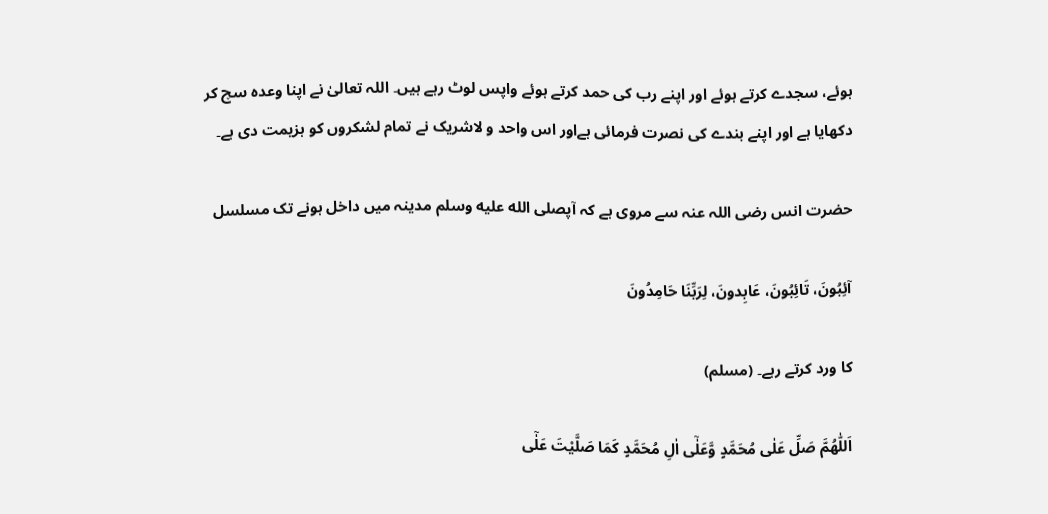ہوئے، سجدے کرتے ہوئے اور اپنے رب کی حمد کرتے ہوئے واپس لوٹ رہے ہیں۔ اللہ تعالیٰ نے اپنا وعدہ سچ کر دکھایا ہے اور اپنے بندے کی نصرت فرمائی ہےاور اس واحد و لاشریک نے تمام لشکروں کو ہزیمت دی ہے۔

حضرت انس رضی اللہ عنہ سے مروی ہے کہ آپصلى الله عليه وسلم مدینہ میں داخل ہونے تک مسلسل

آئِبُونَ، تَائِبُونَ، عَابِدونَ، لِرَبِّنَا حَامِدُونَ

کا ورد کرتے رہے۔ (مسلم)

اَللّٰھُمَّ صَلِّ عَلٰی مُحَمَّدٍ وَّعَلٰٓی اٰلِ مُحَمَّدٍ کَمَا صَلَّیْتَ عَلٰٓی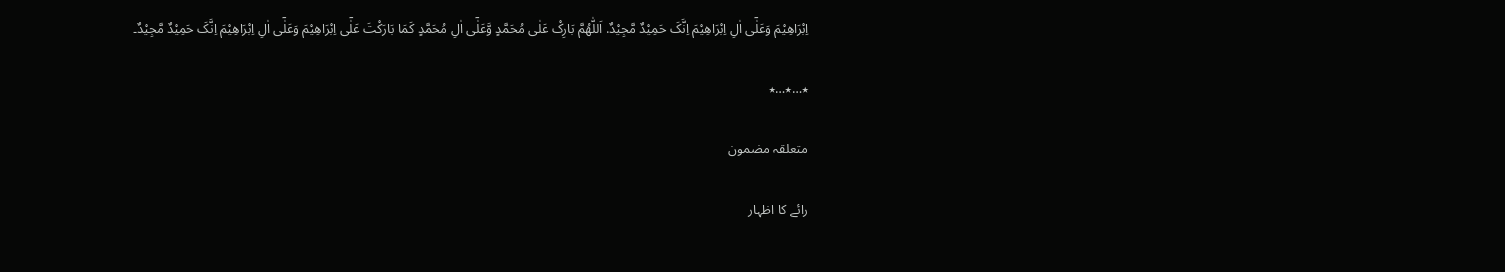اِبْرَاھِیْمَ وَعَلٰٓی اٰلِ اِبْرَاھِیْمَ اِنَّکَ حَمِیْدٌ مَّجِیْدٌ. اَللّٰھُمَّ بَارِکْ عَلٰی مُحَمَّدٍ وَّعَلٰٓی اٰلِ مُحَمَّدٍ کَمَا بَارَکْتَ عَلٰٓی اِبْرَاھِیْمَ وَعَلٰٓی اٰلِ اِبْرَاھِیْمَ اِنَّکَ حَمِیْدٌ مَّجِیْدٌ۔

٭…٭…٭

متعلقہ مضمون

رائے کا اظہار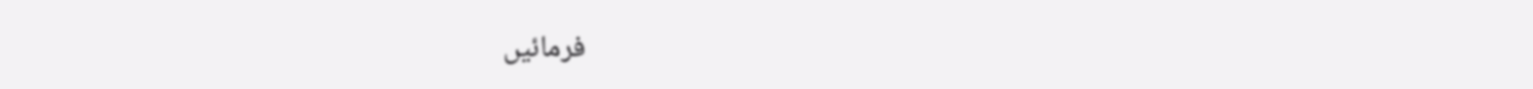فرمائیں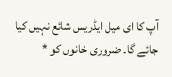آپ کا ای میل ایڈریس شائع نہیں کیا جائے گا۔ ضروری خانوں کو *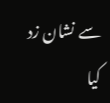سے نشان زد کیا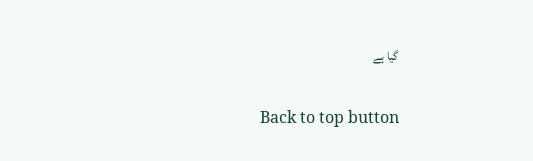گیا ہے

Back to top button